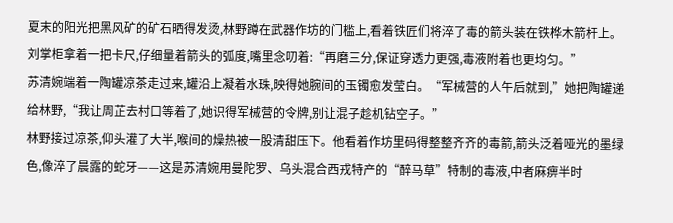夏末的阳光把黑风矿的矿石晒得发烫,林野蹲在武器作坊的门槛上,看着铁匠们将淬了毒的箭头装在铁桦木箭杆上。刘掌柜拿着一把卡尺,仔细量着箭头的弧度,嘴里念叨着:“再磨三分,保证穿透力更强,毒液附着也更均匀。”
苏清婉端着一陶罐凉茶走过来,罐沿上凝着水珠,映得她腕间的玉镯愈发莹白。“军械营的人午后就到,”她把陶罐递给林野,“我让周芷去村口等着了,她识得军械营的令牌,别让混子趁机钻空子。”
林野接过凉茶,仰头灌了大半,喉间的燥热被一股清甜压下。他看着作坊里码得整整齐齐的毒箭,箭头泛着哑光的墨绿色,像淬了晨露的蛇牙——这是苏清婉用曼陀罗、乌头混合西戎特产的“醉马草”特制的毒液,中者麻痹半时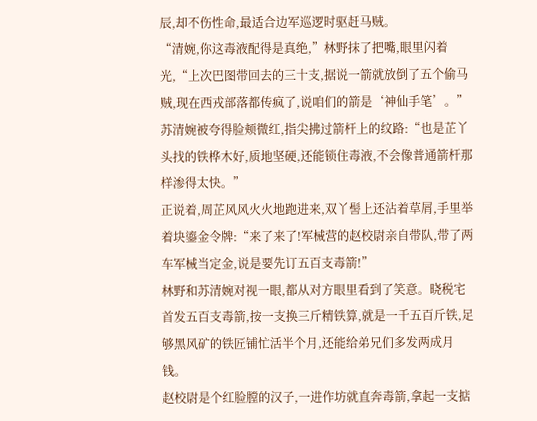辰,却不伤性命,最适合边军巡逻时驱赶马贼。
“清婉,你这毒液配得是真绝,”林野抹了把嘴,眼里闪着光,“上次巴图带回去的三十支,据说一箭就放倒了五个偷马贼,现在西戎部落都传疯了,说咱们的箭是‘神仙手笔’。”
苏清婉被夸得脸颊微红,指尖拂过箭杆上的纹路:“也是芷丫头找的铁桦木好,质地坚硬,还能锁住毒液,不会像普通箭杆那样渗得太快。”
正说着,周芷风风火火地跑进来,双丫髻上还沾着草屑,手里举着块鎏金令牌:“来了来了!军械营的赵校尉亲自带队,带了两车军械当定金,说是要先订五百支毒箭!”
林野和苏清婉对视一眼,都从对方眼里看到了笑意。晓税宅 首发五百支毒箭,按一支换三斤精铁算,就是一千五百斤铁,足够黑风矿的铁匠铺忙活半个月,还能给弟兄们多发两成月钱。
赵校尉是个红脸膛的汉子,一进作坊就直奔毒箭,拿起一支掂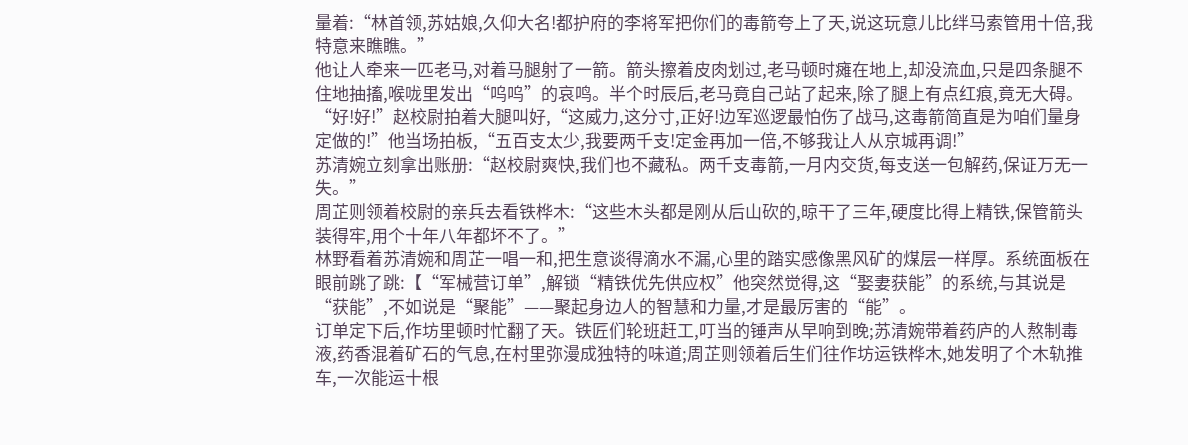量着:“林首领,苏姑娘,久仰大名!都护府的李将军把你们的毒箭夸上了天,说这玩意儿比绊马索管用十倍,我特意来瞧瞧。”
他让人牵来一匹老马,对着马腿射了一箭。箭头擦着皮肉划过,老马顿时瘫在地上,却没流血,只是四条腿不住地抽搐,喉咙里发出“呜呜”的哀鸣。半个时辰后,老马竟自己站了起来,除了腿上有点红痕,竟无大碍。
“好!好!”赵校尉拍着大腿叫好,“这威力,这分寸,正好!边军巡逻最怕伤了战马,这毒箭简直是为咱们量身定做的!”他当场拍板,“五百支太少,我要两千支!定金再加一倍,不够我让人从京城再调!”
苏清婉立刻拿出账册:“赵校尉爽快,我们也不藏私。两千支毒箭,一月内交货,每支送一包解药,保证万无一失。”
周芷则领着校尉的亲兵去看铁桦木:“这些木头都是刚从后山砍的,晾干了三年,硬度比得上精铁,保管箭头装得牢,用个十年八年都坏不了。”
林野看着苏清婉和周芷一唱一和,把生意谈得滴水不漏,心里的踏实感像黑风矿的煤层一样厚。系统面板在眼前跳了跳:【“军械营订单”,解锁“精铁优先供应权”他突然觉得,这“娶妻获能”的系统,与其说是“获能”,不如说是“聚能”——聚起身边人的智慧和力量,才是最厉害的“能”。
订单定下后,作坊里顿时忙翻了天。铁匠们轮班赶工,叮当的锤声从早响到晚;苏清婉带着药庐的人熬制毒液,药香混着矿石的气息,在村里弥漫成独特的味道;周芷则领着后生们往作坊运铁桦木,她发明了个木轨推车,一次能运十根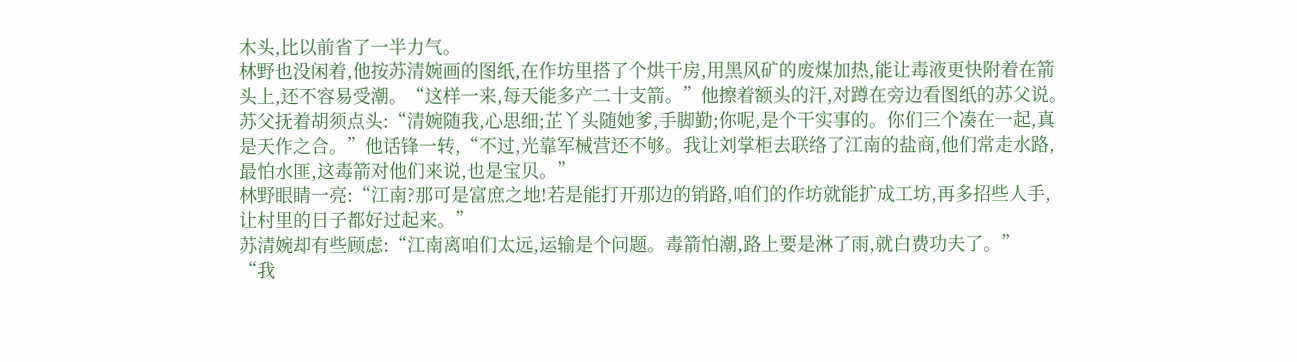木头,比以前省了一半力气。
林野也没闲着,他按苏清婉画的图纸,在作坊里搭了个烘干房,用黑风矿的废煤加热,能让毒液更快附着在箭头上,还不容易受潮。“这样一来,每天能多产二十支箭。”他擦着额头的汗,对蹲在旁边看图纸的苏父说。
苏父抚着胡须点头:“清婉随我,心思细;芷丫头随她爹,手脚勤;你呢,是个干实事的。你们三个凑在一起,真是天作之合。”他话锋一转,“不过,光靠军械营还不够。我让刘掌柜去联络了江南的盐商,他们常走水路,最怕水匪,这毒箭对他们来说,也是宝贝。”
林野眼睛一亮:“江南?那可是富庶之地!若是能打开那边的销路,咱们的作坊就能扩成工坊,再多招些人手,让村里的日子都好过起来。”
苏清婉却有些顾虑:“江南离咱们太远,运输是个问题。毒箭怕潮,路上要是淋了雨,就白费功夫了。”
“我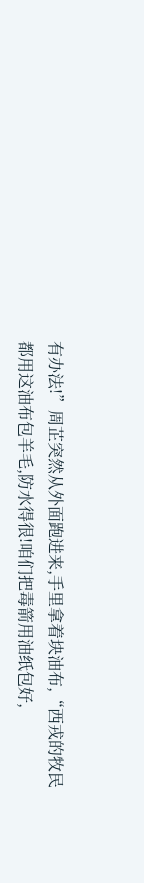有办法!”周芷突然从外面跑进来,手里拿着块油布,“西戎的牧民都用这油布包羊毛,防水得很!咱们把毒箭用油纸包好,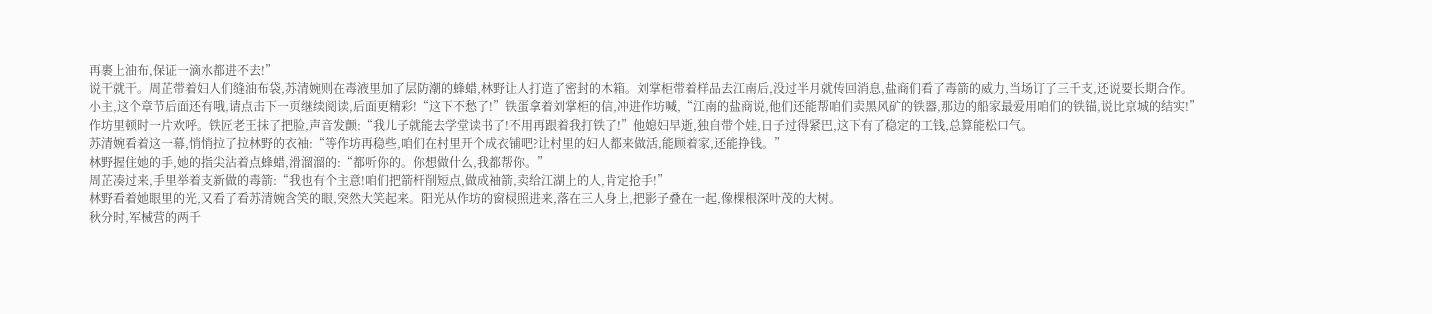再裹上油布,保证一滴水都进不去!”
说干就干。周芷带着妇人们缝油布袋,苏清婉则在毒液里加了层防潮的蜂蜡,林野让人打造了密封的木箱。刘掌柜带着样品去江南后,没过半月就传回消息,盐商们看了毒箭的威力,当场订了三千支,还说要长期合作。
小主,这个章节后面还有哦,请点击下一页继续阅读,后面更精彩!“这下不愁了!”铁蛋拿着刘掌柜的信,冲进作坊喊,“江南的盐商说,他们还能帮咱们卖黑风矿的铁器,那边的船家最爱用咱们的铁锚,说比京城的结实!”
作坊里顿时一片欢呼。铁匠老王抹了把脸,声音发颤:“我儿子就能去学堂读书了!不用再跟着我打铁了!”他媳妇早逝,独自带个娃,日子过得紧巴,这下有了稳定的工钱,总算能松口气。
苏清婉看着这一幕,悄悄拉了拉林野的衣袖:“等作坊再稳些,咱们在村里开个成衣铺吧?让村里的妇人都来做活,能顾着家,还能挣钱。”
林野握住她的手,她的指尖沾着点蜂蜡,滑溜溜的:“都听你的。你想做什么,我都帮你。”
周芷凑过来,手里举着支新做的毒箭:“我也有个主意!咱们把箭杆削短点,做成袖箭,卖给江湖上的人,肯定抢手!”
林野看着她眼里的光,又看了看苏清婉含笑的眼,突然大笑起来。阳光从作坊的窗棂照进来,落在三人身上,把影子叠在一起,像棵根深叶茂的大树。
秋分时,军械营的两千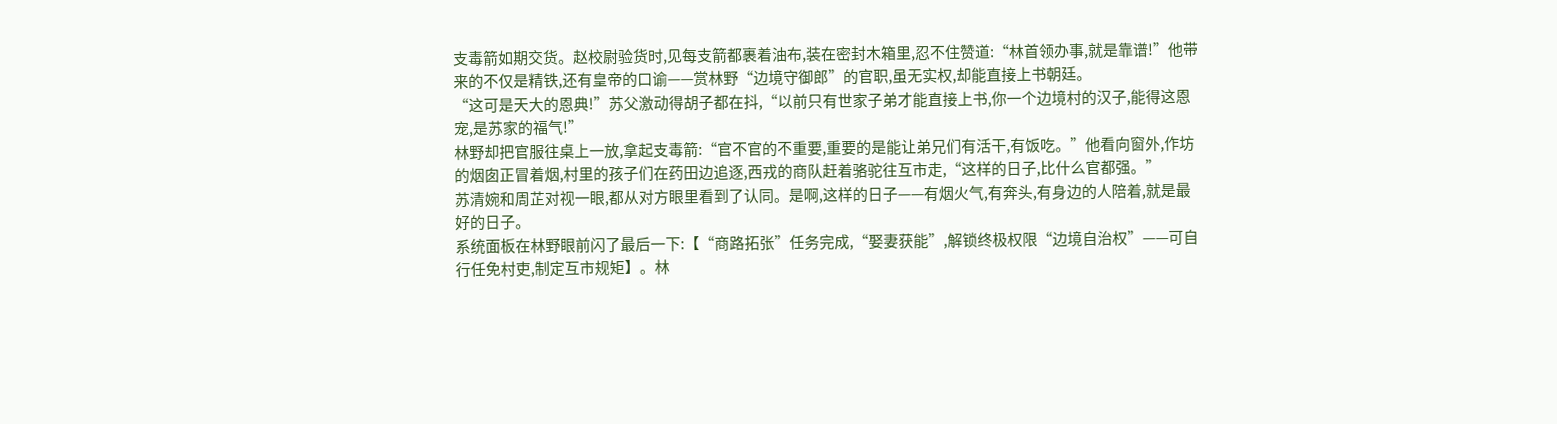支毒箭如期交货。赵校尉验货时,见每支箭都裹着油布,装在密封木箱里,忍不住赞道:“林首领办事,就是靠谱!”他带来的不仅是精铁,还有皇帝的口谕——赏林野“边境守御郎”的官职,虽无实权,却能直接上书朝廷。
“这可是天大的恩典!”苏父激动得胡子都在抖,“以前只有世家子弟才能直接上书,你一个边境村的汉子,能得这恩宠,是苏家的福气!”
林野却把官服往桌上一放,拿起支毒箭:“官不官的不重要,重要的是能让弟兄们有活干,有饭吃。”他看向窗外,作坊的烟囱正冒着烟,村里的孩子们在药田边追逐,西戎的商队赶着骆驼往互市走,“这样的日子,比什么官都强。”
苏清婉和周芷对视一眼,都从对方眼里看到了认同。是啊,这样的日子——有烟火气,有奔头,有身边的人陪着,就是最好的日子。
系统面板在林野眼前闪了最后一下:【“商路拓张”任务完成,“娶妻获能”,解锁终极权限“边境自治权”——可自行任免村吏,制定互市规矩】。林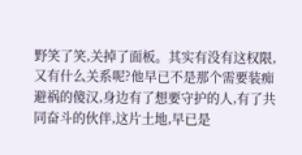野笑了笑,关掉了面板。其实有没有这权限,又有什么关系呢?他早已不是那个需要装痴避祸的傻汉,身边有了想要守护的人,有了共同奋斗的伙伴,这片土地,早已是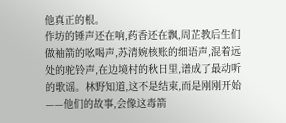他真正的根。
作坊的锤声还在响,药香还在飘,周芷教后生们做袖箭的吆喝声,苏清婉核账的细语声,混着远处的驼铃声,在边境村的秋日里,谱成了最动听的歌谣。林野知道,这不是结束,而是刚刚开始——他们的故事,会像这毒箭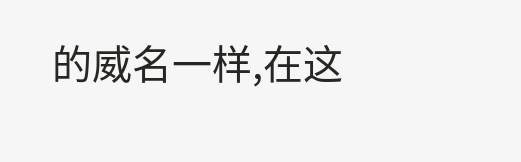的威名一样,在这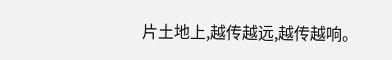片土地上,越传越远,越传越响。